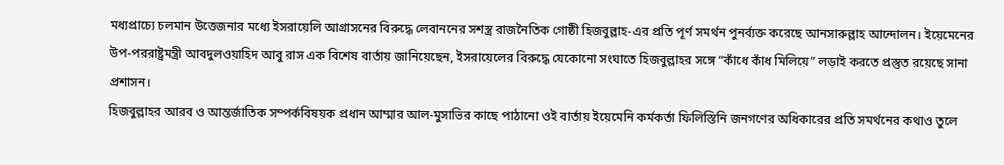মধ্যপ্রাচ্যে চলমান উত্তেজনার মধ্যে ইসরায়েলি আগ্রাসনের বিরুদ্ধে লেবাননের সশস্ত্র রাজনৈতিক গোষ্ঠী হিজবুল্লাহ-এর প্রতি পূর্ণ সমর্থন পুনর্ব্যক্ত করেছে আনসারুল্লাহ আন্দোলন। ইয়েমেনের উপ-পররাষ্ট্রমন্ত্রী আবদুলওয়াহিদ আবু রাস এক বিশেষ বার্তায় জানিয়েছেন, ইসরায়েলের বিরুদ্ধে যেকোনো সংঘাতে হিজবুল্লাহর সঙ্গে “কাঁধে কাঁধ মিলিয়ে” লড়াই করতে প্রস্তুত রয়েছে সানা প্রশাসন।
হিজবুল্লাহর আরব ও আন্তর্জাতিক সম্পর্কবিষয়ক প্রধান আম্মার আল-মুসাভির কাছে পাঠানো ওই বার্তায় ইয়েমেনি কর্মকর্তা ফিলিস্তিনি জনগণের অধিকারের প্রতি সমর্থনের কথাও তুলে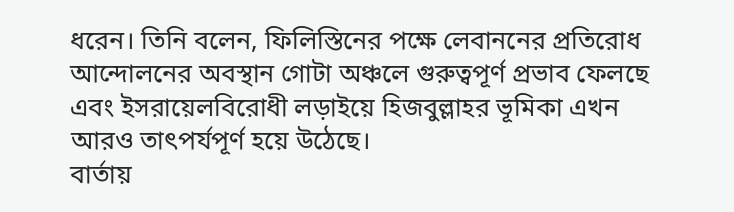ধরেন। তিনি বলেন, ফিলিস্তিনের পক্ষে লেবাননের প্রতিরোধ আন্দোলনের অবস্থান গোটা অঞ্চলে গুরুত্বপূর্ণ প্রভাব ফেলছে এবং ইসরায়েলবিরোধী লড়াইয়ে হিজবুল্লাহর ভূমিকা এখন আরও তাৎপর্যপূর্ণ হয়ে উঠেছে।
বার্তায়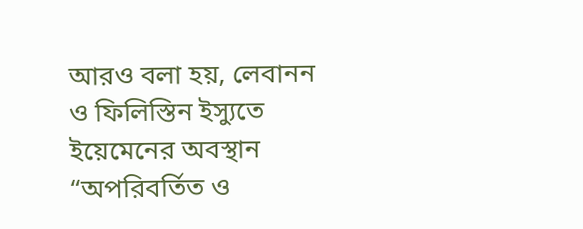আরও বলা হয়, লেবানন ও ফিলিস্তিন ইস্যুতে ইয়েমেনের অবস্থান “অপরিবর্তিত ও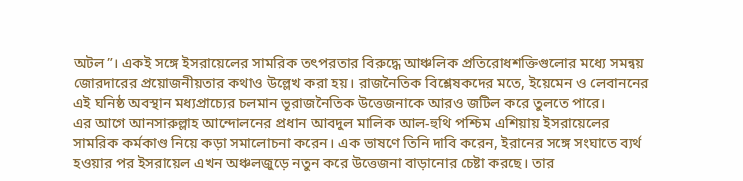অটল”। একই সঙ্গে ইসরায়েলের সামরিক তৎপরতার বিরুদ্ধে আঞ্চলিক প্রতিরোধশক্তিগুলোর মধ্যে সমন্বয় জোরদারের প্রয়োজনীয়তার কথাও উল্লেখ করা হয়। রাজনৈতিক বিশ্লেষকদের মতে, ইয়েমেন ও লেবাননের এই ঘনিষ্ঠ অবস্থান মধ্যপ্রাচ্যের চলমান ভূরাজনৈতিক উত্তেজনাকে আরও জটিল করে তুলতে পারে।
এর আগে আনসারুল্লাহ আন্দোলনের প্রধান আবদুল মালিক আল-হুথি পশ্চিম এশিয়ায় ইসরায়েলের সামরিক কর্মকাণ্ড নিয়ে কড়া সমালোচনা করেন। এক ভাষণে তিনি দাবি করেন, ইরানের সঙ্গে সংঘাতে ব্যর্থ হওয়ার পর ইসরায়েল এখন অঞ্চলজুড়ে নতুন করে উত্তেজনা বাড়ানোর চেষ্টা করছে। তার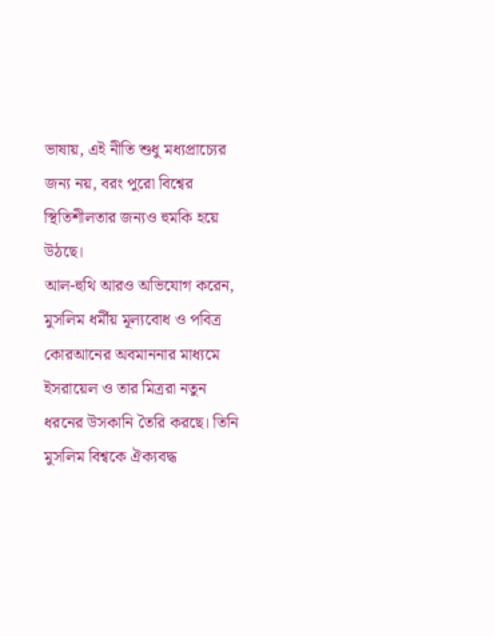ভাষায়, এই নীতি শুধু মধ্যপ্রাচ্যের জন্য নয়, বরং পুরো বিশ্বের স্থিতিশীলতার জন্যও হুমকি হয়ে উঠছে।
আল-হুথি আরও অভিযোগ করেন, মুসলিম ধর্মীয় মূল্যবোধ ও পবিত্র কোরআনের অবমাননার মাধ্যমে ইসরায়েল ও তার মিত্ররা নতুন ধরনের উসকানি তৈরি করছে। তিনি মুসলিম বিশ্বকে ঐক্যবদ্ধ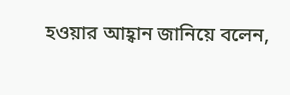হওয়ার আহ্বান জানিয়ে বলেন,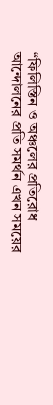“ফিলিস্তিন ও অঞ্চলের প্রতিরোধ আন্দোলনের প্রতি সমর্থন এখন সময়ের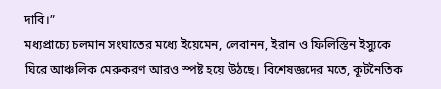দাবি।”
মধ্যপ্রাচ্যে চলমান সংঘাতের মধ্যে ইয়েমেন, লেবানন, ইরান ও ফিলিস্তিন ইস্যুকে ঘিরে আঞ্চলিক মেরুকরণ আরও স্পষ্ট হয়ে উঠছে। বিশেষজ্ঞদের মতে, কূটনৈতিক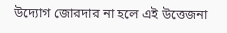উদ্যোগ জোরদার না হলে এই উত্তেজনা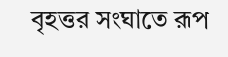বৃহত্তর সংঘাতে রূপ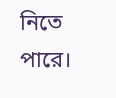নিতে পারে।